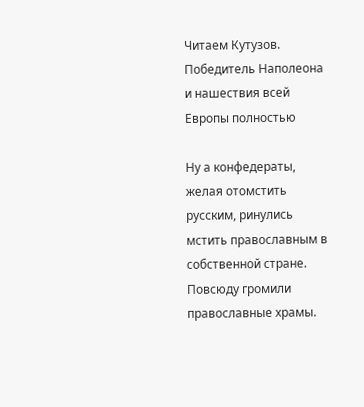Читаем Кутузов. Победитель Наполеона и нашествия всей Европы полностью

Ну а конфедераты, желая отомстить русским, ринулись мстить православным в собственной стране. Повсюду громили православные храмы.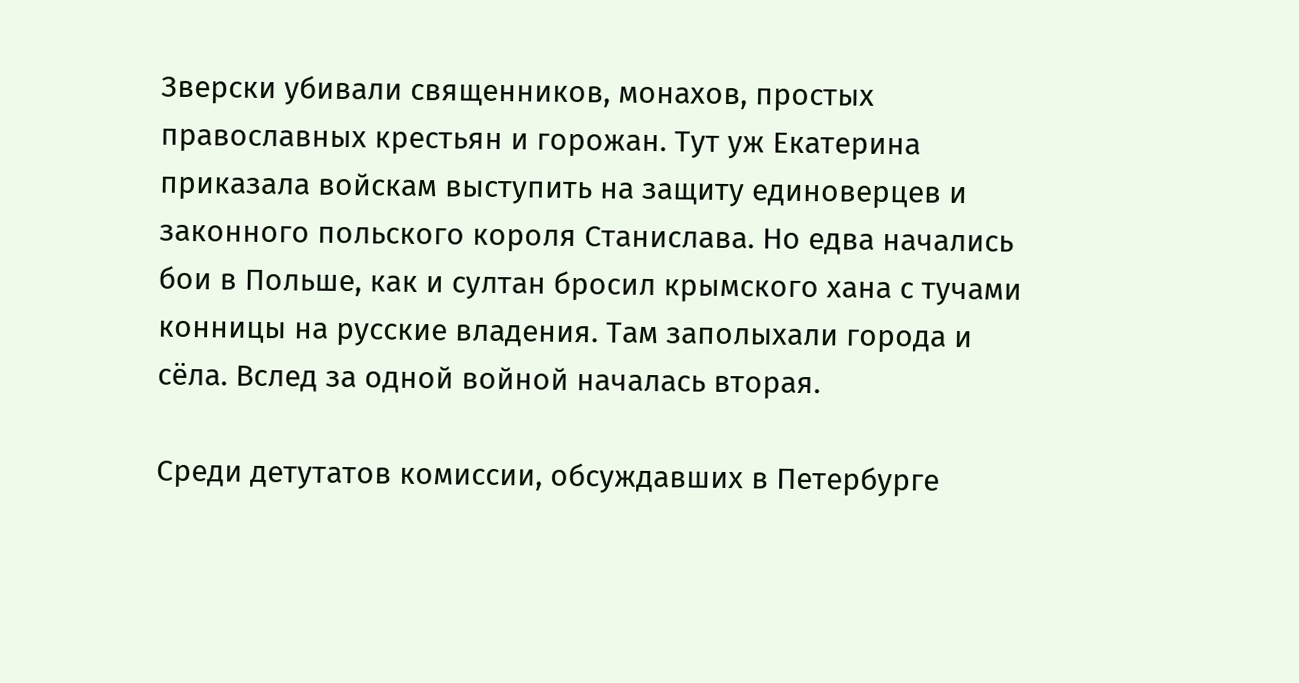Зверски убивали священников, монахов, простых православных крестьян и горожан. Тут уж Екатерина приказала войскам выступить на защиту единоверцев и законного польского короля Станислава. Но едва начались бои в Польше, как и султан бросил крымского хана с тучами конницы на русские владения. Там заполыхали города и сёла. Вслед за одной войной началась вторая.

Среди детутатов комиссии, обсуждавших в Петербурге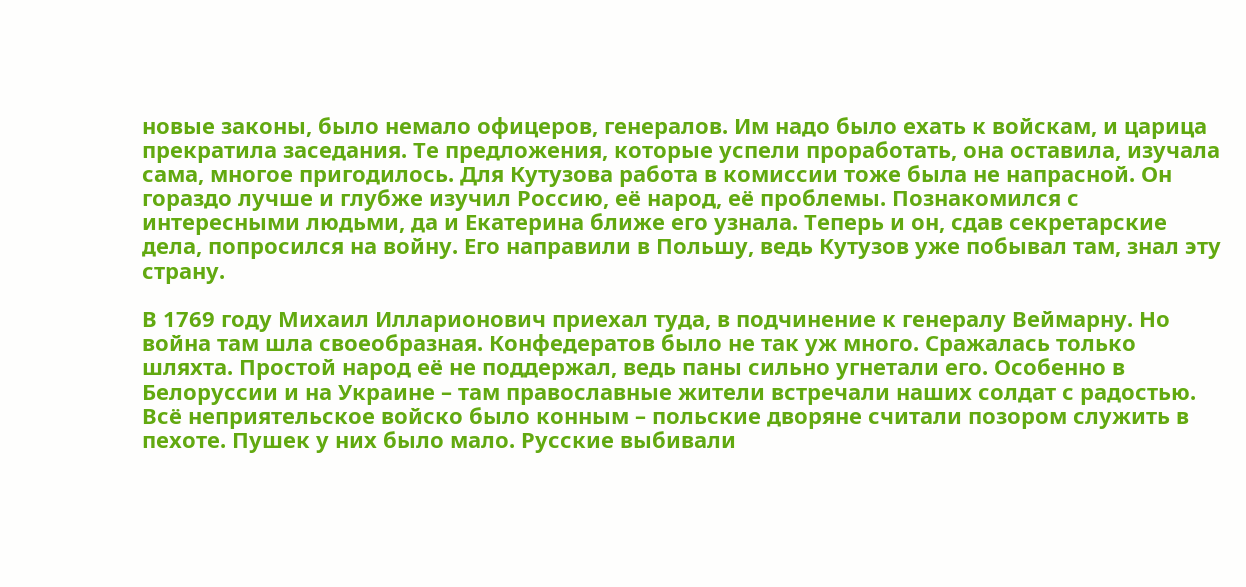новые законы, было немало офицеров, генералов. Им надо было ехать к войскам, и царица прекратила заседания. Те предложения, которые успели проработать, она оставила, изучала сама, многое пригодилось. Для Кутузова работа в комиссии тоже была не напрасной. Он гораздо лучше и глубже изучил Россию, её народ, её проблемы. Познакомился с интересными людьми, да и Екатерина ближе его узнала. Теперь и он, сдав секретарские дела, попросился на войну. Его направили в Польшу, ведь Кутузов уже побывал там, знал эту страну.

В 1769 году Михаил Илларионович приехал туда, в подчинение к генералу Веймарну. Но война там шла своеобразная. Конфедератов было не так уж много. Сражалась только шляхта. Простой народ её не поддержал, ведь паны сильно угнетали его. Особенно в Белоруссии и на Украине – там православные жители встречали наших солдат с радостью. Всё неприятельское войско было конным – польские дворяне считали позором служить в пехоте. Пушек у них было мало. Русские выбивали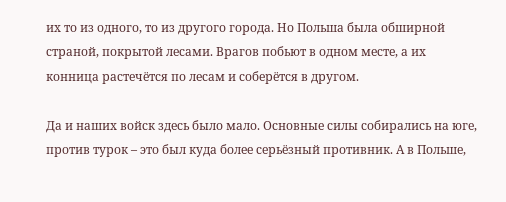их то из одного, то из другого города. Но Польша была обширной страной, покрытой лесами. Врагов побьют в одном месте, а их конница растечётся по лесам и соберётся в другом.

Да и наших войск здесь было мало. Основные силы собирались на юге, против турок – это был куда более серьёзный противник. А в Польше,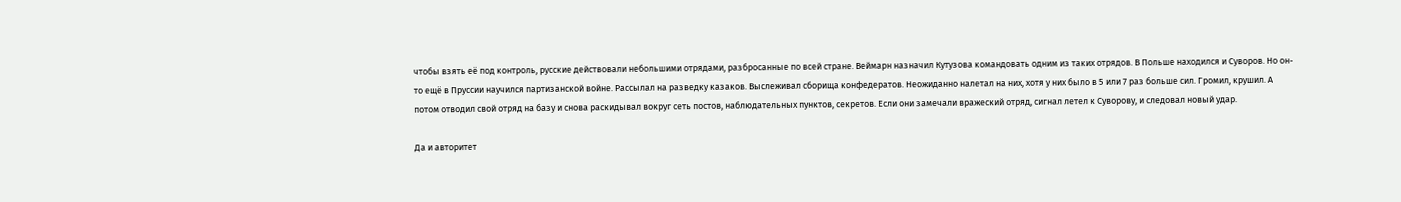чтобы взять её под контроль, русские действовали небольшими отрядами, разбросанные по всей стране. Веймарн назначил Кутузова командовать одним из таких отрядов. В Польше находился и Суворов. Но он-то ещё в Пруссии научился партизанской войне. Рассылал на разведку казаков. Выслеживал сборища конфедератов. Неожиданно налетал на них, хотя у них было в 5 или 7 раз больше сил. Громил, крушил. А потом отводил свой отряд на базу и снова раскидывал вокруг сеть постов, наблюдательных пунктов, секретов. Если они замечали вражеский отряд, сигнал летел к Суворову, и следовал новый удар.

Да и авторитет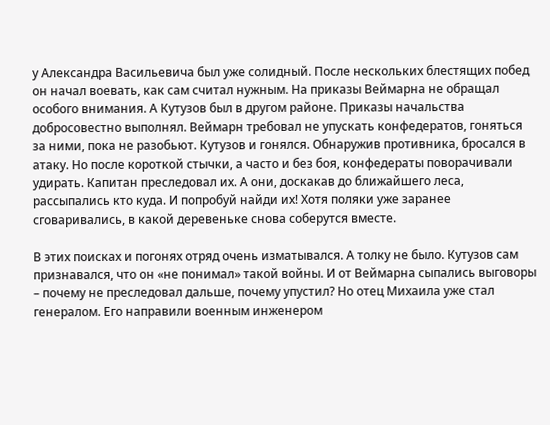у Александра Васильевича был уже солидный. После нескольких блестящих побед он начал воевать, как сам считал нужным. На приказы Веймарна не обращал особого внимания. А Кутузов был в другом районе. Приказы начальства добросовестно выполнял. Веймарн требовал не упускать конфедератов, гоняться за ними, пока не разобьют. Кутузов и гонялся. Обнаружив противника, бросался в атаку. Но после короткой стычки, а часто и без боя, конфедераты поворачивали удирать. Капитан преследовал их. А они, доскакав до ближайшего леса, рассыпались кто куда. И попробуй найди их! Хотя поляки уже заранее сговаривались, в какой деревеньке снова соберутся вместе.

В этих поисках и погонях отряд очень изматывался. А толку не было. Кутузов сам признавался, что он «не понимал» такой войны. И от Веймарна сыпались выговоры – почему не преследовал дальше, почему упустил? Но отец Михаила уже стал генералом. Его направили военным инженером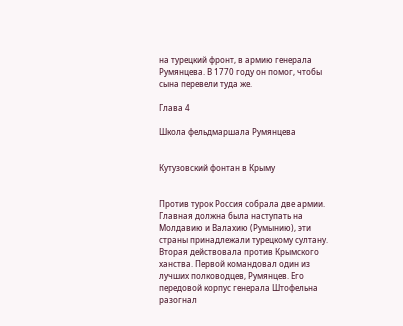на турецкий фронт, в армию генерала Румянцева. В 1770 году он помог, чтобы сына перевели туда же.

Глава 4

Школа фельдмаршала Румянцева


Кутузовский фонтан в Крыму


Против турок Россия собрала две армии. Главная должна была наступать на Молдавию и Валахию (Румынию), эти страны принадлежали турецкому султану. Вторая действовала против Крымского ханства. Первой командовал один из лучших полководцев, Румянцев. Его передовой корпус генерала Штофельна разогнал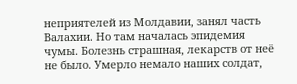неприятелей из Молдавии, занял часть Валахии. Но там началась эпидемия чумы. Болезнь страшная, лекарств от неё не было. Умерло немало наших солдат,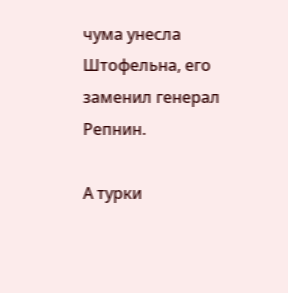чума унесла Штофельна, его заменил генерал Репнин.

А турки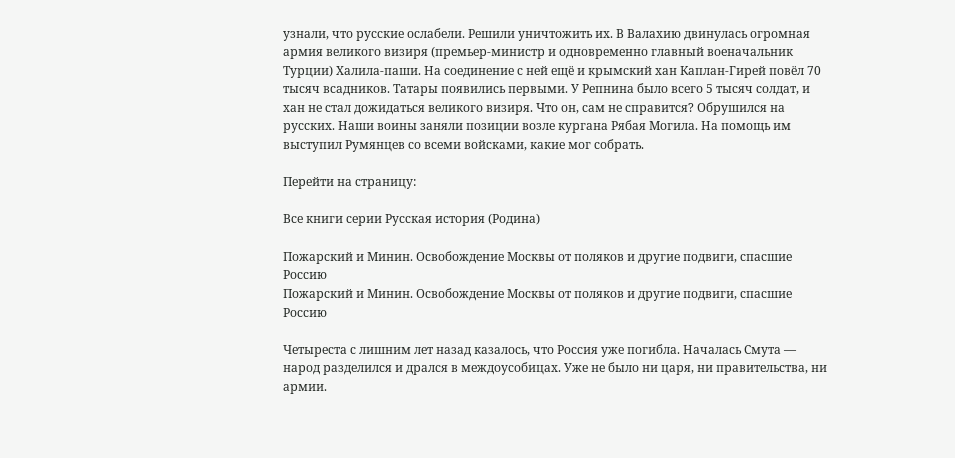узнали, что русские ослабели. Решили уничтожить их. В Валахию двинулась огромная армия великого визиря (премьер-министр и одновременно главный военачальник Турции) Халила-паши. На соединение с ней ещё и крымский хан Каплан-Гирей повёл 70 тысяч всадников. Татары появились первыми. У Репнина было всего 5 тысяч солдат, и хан не стал дожидаться великого визиря. Что он, сам не справится? Обрушился на русских. Наши воины заняли позиции возле кургана Рябая Могила. На помощь им выступил Румянцев со всеми войсками, какие мог собрать.

Перейти на страницу:

Все книги серии Русская история (Родина)

Пожарский и Минин. Освобождение Москвы от поляков и другие подвиги, спасшие Россию
Пожарский и Минин. Освобождение Москвы от поляков и другие подвиги, спасшие Россию

Четыреста с лишним лет назад казалось, что Россия уже погибла. Началась Смута — народ разделился и дрался в междоусобицах. Уже не было ни царя, ни правительства, ни армии.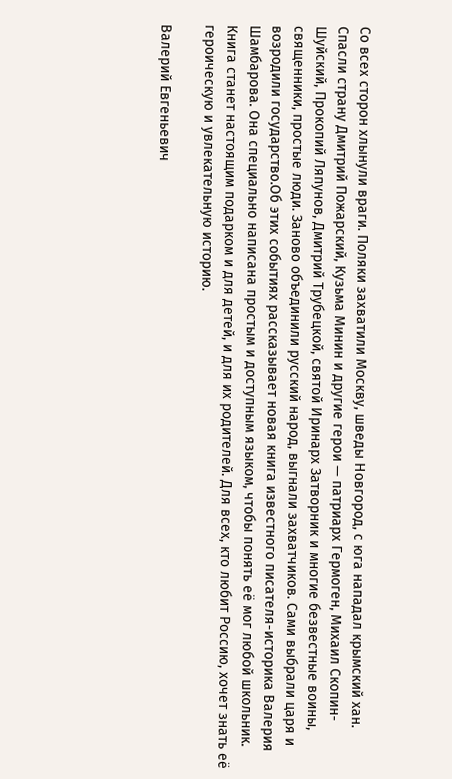Со всех сторон хлынули враги. Поляки захватили Москву, шведы Новгород, с юга нападал крымский хан. Спасли страну Дмитрий Пожарский, Кузьма Минин и другие герои — патриарх Гермоген, Михаил Скопин-Шуйский, Прокопий Ляпунов, Дмитрий Трубецкой, святой Иринарх Затворник и многие безвестные воины, священники, простые люди. Заново объединили русский народ, выгнали захватчиков. Сами выбрали царя и возродили государство.Об этих событиях рассказывает новая книга известного писателя-историка Валерия Шамбарова. Она специально написана простым и доступным языком, чтобы понять её мог любой школьник. Книга станет настоящим подарком и для детей, и для их родителей. Для всех, кто любит Россию, хочет знать её героическую и увлекательную историю.

Валерий Евгеньевич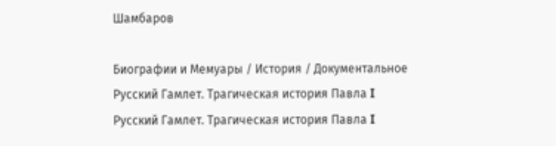Шамбаров

Биографии и Мемуары / История / Документальное
Русский Гамлет. Трагическая история Павла I
Русский Гамлет. Трагическая история Павла I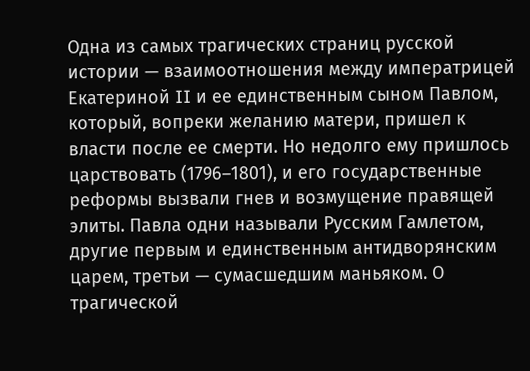Одна из самых трагических страниц русской истории — взаимоотношения между императрицей Екатериной II и ее единственным сыном Павлом, который, вопреки желанию матери, пришел к власти после ее смерти. Но недолго ему пришлось царствовать (1796–1801), и его государственные реформы вызвали гнев и возмущение правящей элиты. Павла одни называли Русским Гамлетом, другие первым и единственным антидворянским царем, третьи — сумасшедшим маньяком. О трагической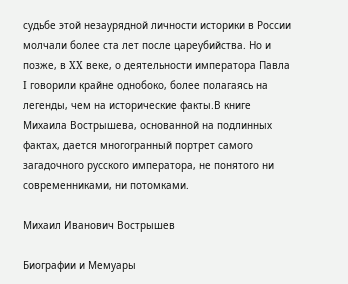судьбе этой незаурядной личности историки в России молчали более ста лет после цареубийства. Но и позже, в XX веке, о деятельности императора Павла I говорили крайне однобоко, более полагаясь на легенды, чем на исторические факты.В книге Михаила Вострышева, основанной на подлинных фактах, дается многогранный портрет самого загадочного русского императора, не понятого ни современниками, ни потомками.

Михаил Иванович Вострышев

Биографии и Мемуары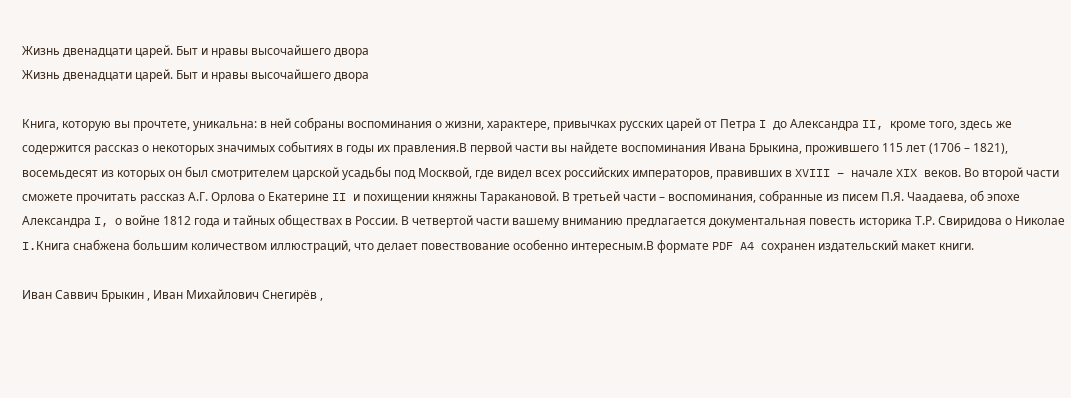Жизнь двенадцати царей. Быт и нравы высочайшего двора
Жизнь двенадцати царей. Быт и нравы высочайшего двора

Книга, которую вы прочтете, уникальна: в ней собраны воспоминания о жизни, характере, привычках русских царей от Петра I до Александра II, кроме того, здесь же содержится рассказ о некоторых значимых событиях в годы их правления.В первой части вы найдете воспоминания Ивана Брыкина, прожившего 115 лет (1706 – 1821), восемьдесят из которых он был смотрителем царской усадьбы под Москвой, где видел всех российских императоров, правивших в XVIII – начале XIX веков. Во второй части сможете прочитать рассказ А.Г. Орлова о Екатерине II и похищении княжны Таракановой. В третьей части – воспоминания, собранные из писем П.Я. Чаадаева, об эпохе Александра I, о войне 1812 года и тайных обществах в России. В четвертой части вашему вниманию предлагается документальная повесть историка Т.Р. Свиридова о Николае I.Книга снабжена большим количеством иллюстраций, что делает повествование особенно интересным.В формате PDF A4 сохранен издательский макет книги.

Иван Саввич Брыкин , Иван Михайлович Снегирёв ,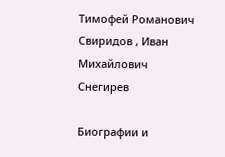Тимофей Романович Свиридов , Иван Михайлович Снегирев

Биографии и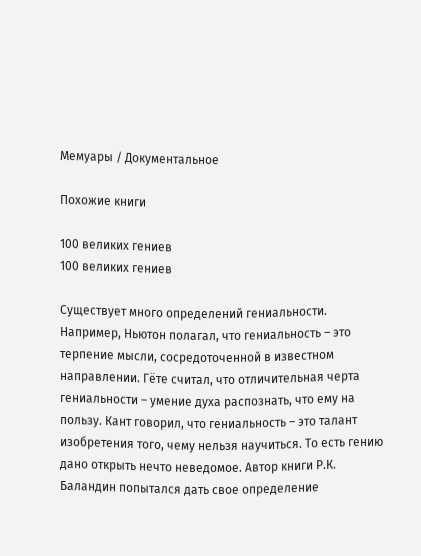Мемуары / Документальное

Похожие книги

100 великих гениев
100 великих гениев

Существует много определений гениальности. Например, Ньютон полагал, что гениальность – это терпение мысли, сосредоточенной в известном направлении. Гёте считал, что отличительная черта гениальности – умение духа распознать, что ему на пользу. Кант говорил, что гениальность – это талант изобретения того, чему нельзя научиться. То есть гению дано открыть нечто неведомое. Автор книги Р.К. Баландин попытался дать свое определение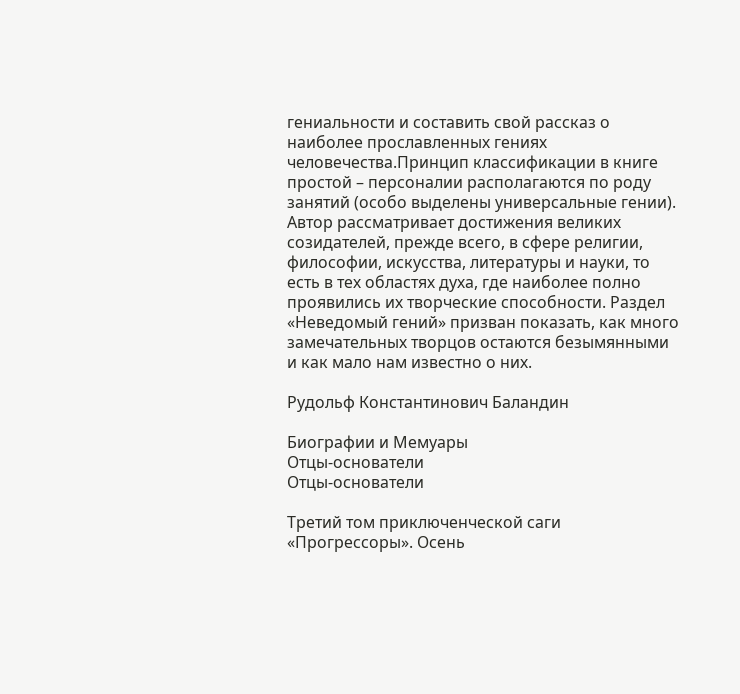гениальности и составить свой рассказ о наиболее прославленных гениях человечества.Принцип классификации в книге простой – персоналии располагаются по роду занятий (особо выделены универсальные гении). Автор рассматривает достижения великих созидателей, прежде всего, в сфере религии, философии, искусства, литературы и науки, то есть в тех областях духа, где наиболее полно проявились их творческие способности. Раздел «Неведомый гений» призван показать, как много замечательных творцов остаются безымянными и как мало нам известно о них.

Рудольф Константинович Баландин

Биографии и Мемуары
Отцы-основатели
Отцы-основатели

Третий том приключенческой саги «Прогрессоры». Осень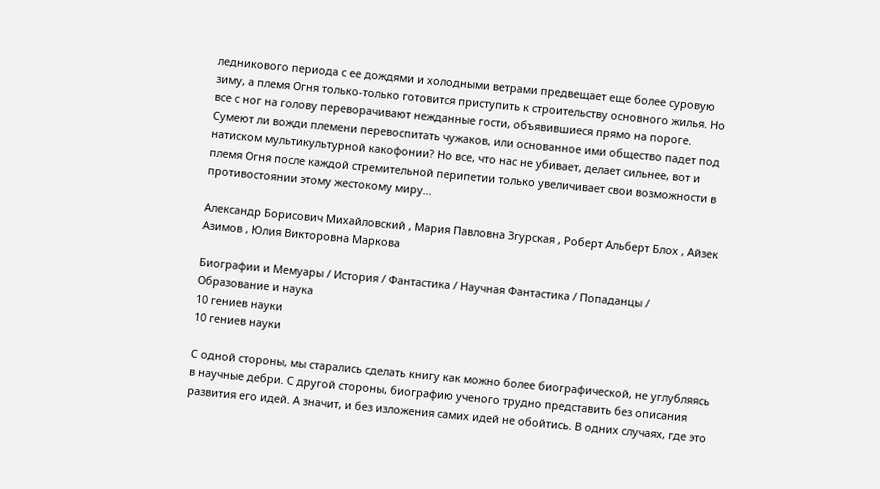ледникового периода с ее дождями и холодными ветрами предвещает еще более суровую зиму, а племя Огня только-только готовится приступить к строительству основного жилья. Но все с ног на голову переворачивают нежданные гости, объявившиеся прямо на пороге. Сумеют ли вожди племени перевоспитать чужаков, или основанное ими общество падет под натиском мультикультурной какофонии? Но все, что нас не убивает, делает сильнее, вот и племя Огня после каждой стремительной перипетии только увеличивает свои возможности в противостоянии этому жестокому миру…

Александр Борисович Михайловский , Мария Павловна Згурская , Роберт Альберт Блох , Айзек Азимов , Юлия Викторовна Маркова

Биографии и Мемуары / История / Фантастика / Научная Фантастика / Попаданцы / Образование и наука
10 гениев науки
10 гениев науки

С одной стороны, мы старались сделать книгу как можно более биографической, не углубляясь в научные дебри. С другой стороны, биографию ученого трудно представить без описания развития его идей. А значит, и без изложения самих идей не обойтись. В одних случаях, где это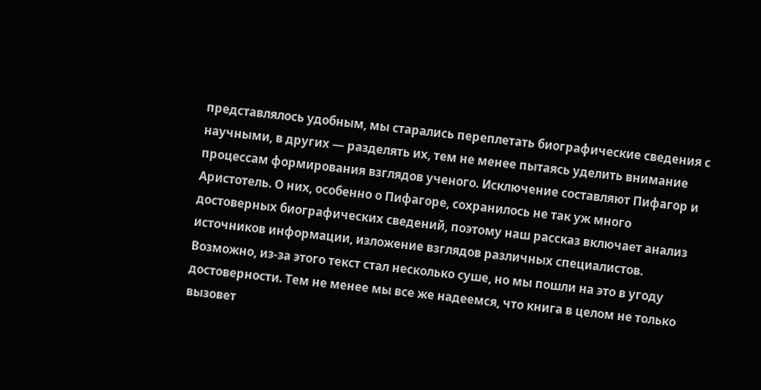представлялось удобным, мы старались переплетать биографические сведения с научными, в других — разделять их, тем не менее пытаясь уделить внимание процессам формирования взглядов ученого. Исключение составляют Пифагор и Аристотель. О них, особенно о Пифагоре, сохранилось не так уж много достоверных биографических сведений, поэтому наш рассказ включает анализ источников информации, изложение взглядов различных специалистов. Возможно, из-за этого текст стал несколько суше, но мы пошли на это в угоду достоверности. Тем не менее мы все же надеемся, что книга в целом не только вызовет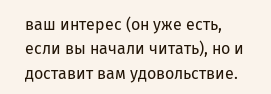ваш интерес (он уже есть, если вы начали читать), но и доставит вам удовольствие.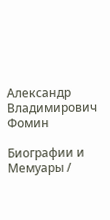Александр Владимирович Фомин

Биографии и Мемуары /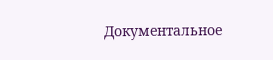Документальное